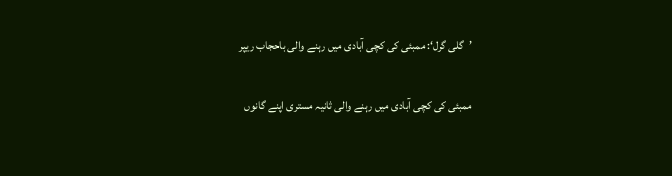’گلی گرل‘: ممبئی کی کچی آبادی میں رہنے والی باحجاب ریپر

ممبئی کی کچی آبادی میں رہنے والی ثانیہ مستری اپنے گانوں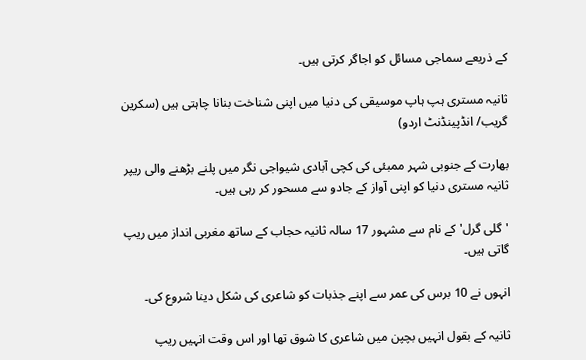کے ذریعے سماجی مسائل کو اجاگر کرتی ہیں۔

ثانیہ مستری ہپ ہاپ موسیقی کی دنیا میں اپنی شناخت بنانا چاہتی ہیں (سکرین گریب/ انڈپینڈنٹ اردو)

بھارت کے جنوبی شہر ممبئی کی کچی آبادی شیواجی نگر میں پلنے بڑھنے والی ریپر ثانیہ مستری دنیا کو اپنی آواز کے جادو سے مسحور کر رہی ہیں۔

'گلی گرل' کے نام سے مشہور 17 سالہ ثانیہ حجاب کے ساتھ مغربی انداز میں ریپ گاتی ہیں۔

انہوں نے 10 برس کی عمر سے اپنے جذبات کو شاعری کی شکل دینا شروع کی۔

ثانیہ کے بقول انہیں بچپن میں شاعری کا شوق تھا اور اس وقت انہیں ریپ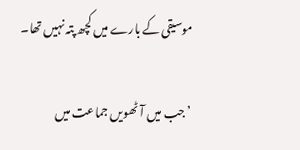موسیقی کے بارے میں کچھ پتہ نہیں تھا۔

’جب میں آٹھویں جماعت میں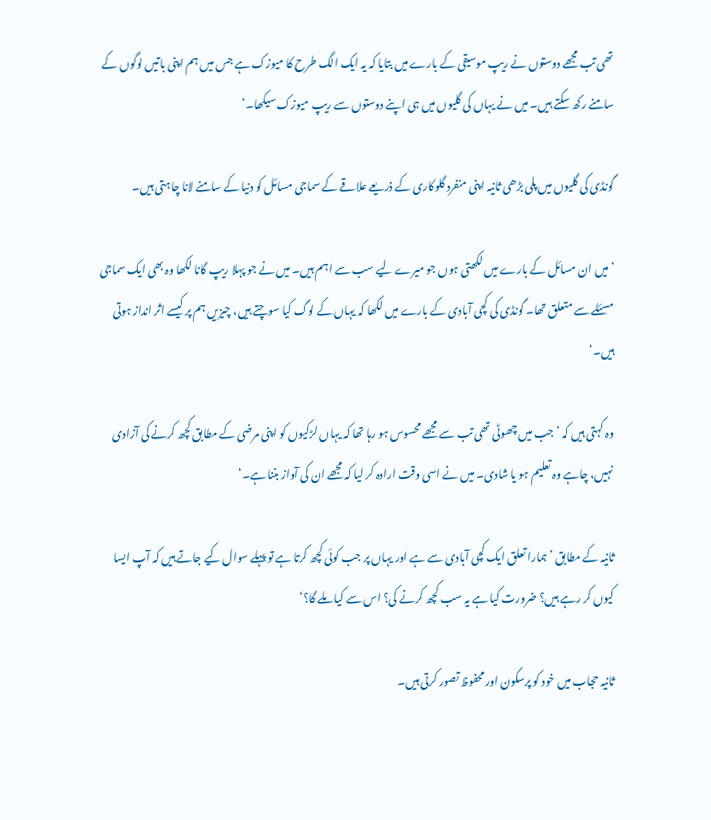تھی تب مجھے دوستوں نے ریپ موسیقی کے بارے میں بتایا کہ یہ ایک الگ طرح کا میوزک ہے جس میں ہم اپنی باتیں لوگوں کے سامنے رکھ سکتے ہیں۔ میں نے یہاں کی گلیوں میں ہی اپنے دوستوں سے ریپ میوزک سیکھا۔‘

گونڈی کی گلیوں میں پلی بڑھی ثانیہ اپنی منفرد گلوکاری کے ذریعے علاقے کے سماجی مسائل کو دنیا کے سامنے لانا چاہتی ہیں۔

’میں ان مسائل کے بارے میں لکھتی ہوں جو میرے لیے سب سے اہم ہیں۔ میں نے جو پہلا ریپ گانا لکھا وہ بھی ایک سماجی مسئلے سے متعلق تھا۔ گونڈی کی کچی آبادی کے بارے میں لکھا کہ یہاں کے لوگ کیا سوچتے ہیں، چیزیں ہم پر کیسے اثر انداز ہوتی ہیں۔‘

وہ کہتی ہیں کہ ’جب میں چھوٹی تھی تب سے مجھے محسوس ہو رہا تھا کہ یہاں لڑکیوں کو اپنی مرضی کے مطابق کچھ کرنے کی آزادی نہیں، چاہے وہ تعلیم ہو یا شادی۔ میں نے اسی وقت ارادہ کر لیا کہ مجھے ان کی آواز بننا ہے۔‘

ثانیہ کے مطابق ’ہمارا تعلق ایک کچی آبادی سے ہے اور یہاں پر جب کوئی کچھ کرتا ہے تو پہلے سوال کیے جاتے ہیں کہ آپ ایسا کیوں کر رہے ہیں؟ ضرورت کیا ہے یہ سب کچھ کرنے کی؟ اس سے کیا ملے گا؟‘

ثانیہ حجاب میں خود کو پرسکون اور محفوظ تصور کرتی ہیں۔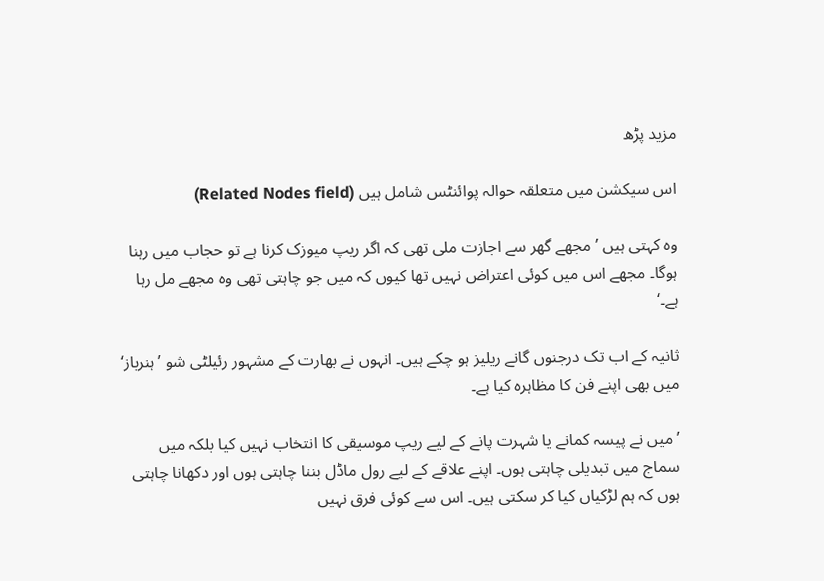مزید پڑھ

اس سیکشن میں متعلقہ حوالہ پوائنٹس شامل ہیں (Related Nodes field)

وہ کہتی ہیں ’مجھے گھر سے اجازت ملی تھی کہ اگر ریپ میوزک کرنا ہے تو حجاب میں رہنا ہوگا۔ مجھے اس میں کوئی اعتراض نہیں تھا کیوں کہ میں جو چاہتی تھی وہ مجھے مل رہا ہے۔‘

ثانیہ کے اب تک درجنوں گانے ریلیز ہو چکے ہیں۔ انہوں نے بھارت کے مشہور رئیلٹی شو ’ہنرباز‘ میں بھی اپنے فن کا مظاہرہ کیا ہے۔

’میں نے پیسہ کمانے یا شہرت پانے کے لیے ریپ موسیقی کا انتخاب نہیں کیا بلکہ میں سماج میں تبدیلی چاہتی ہوں۔ اپنے علاقے کے لیے رول ماڈل بننا چاہتی ہوں اور دکھانا چاہتی ہوں کہ ہم لڑکیاں کیا کر سکتی ہیں۔ اس سے کوئی فرق نہیں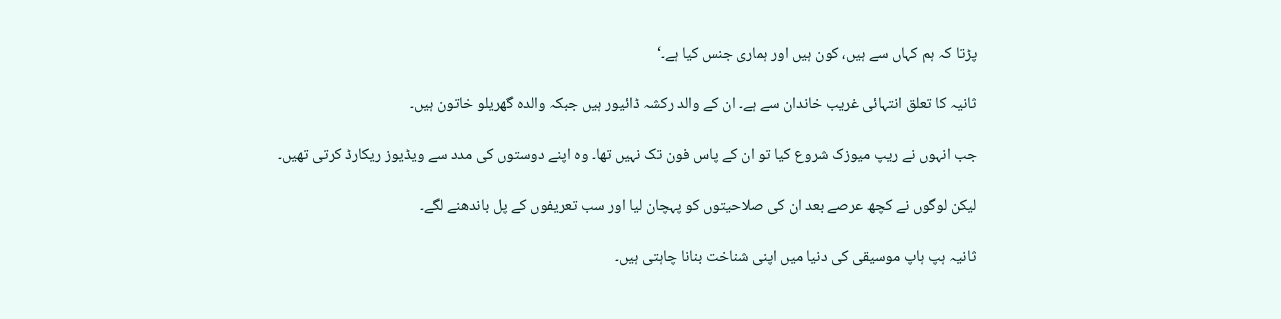پڑتا کہ ہم کہاں سے ہیں، کون ہیں اور ہماری جنس کیا ہے۔‘

ثانیہ کا تعلق انتہائی غریب خاندان سے ہے۔ ان کے والد رکشہ ڈائیور ہیں جبکہ والدہ گھریلو خاتون ہیں۔

جب انہوں نے ریپ میوزک شروع کیا تو ان کے پاس فون تک نہیں تھا۔ وہ اپنے دوستوں کی مدد سے ویڈیوز ریکارڈ کرتی تھیں۔

لیکن لوگوں نے کچھ عرصے بعد ان کی صلاحیتوں کو پہچان لیا اور سب تعریفوں کے پل باندھنے لگے۔

ثانیہ ہپ ہاپ موسیقی کی دنیا میں اپنی شناخت بنانا چاہتی ہیں۔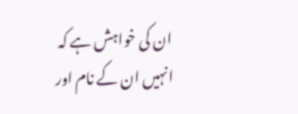ان کی خواہش ہے کہ انہیں ان کے نام اور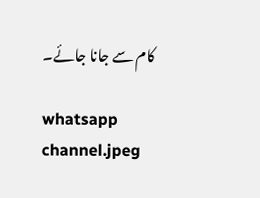کام سے جانا جائے۔

whatsapp channel.jpeg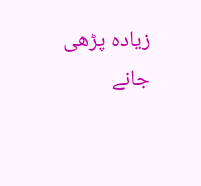زیادہ پڑھی جانے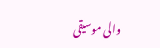والی موسیقی